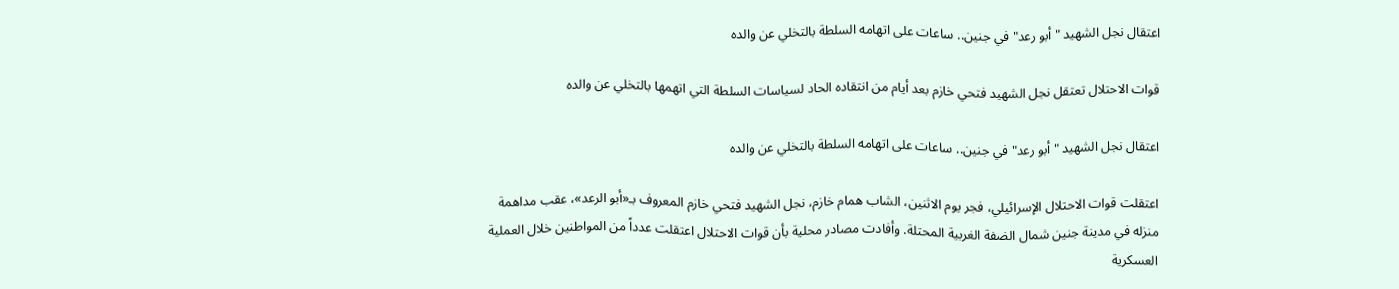اعتقال نجل الشهيد "أبو رعد" في جنين.. ساعات على اتهامه السلطة بالتخلي عن والده

قوات الاحتلال تعتقل نجل الشهيد فتحي خازم بعد أيام من انتقاده الحاد لسياسات السلطة التي اتهمها بالتخلي عن والده

اعتقال نجل الشهيد "أبو رعد" في جنين.. ساعات على اتهامه السلطة بالتخلي عن والده

اعتقلت قوات الاحتلال الإسرائيلي، فجر يوم الاثنين، الشاب همام خازم، نجل الشهيد فتحي خازم المعروف بـ«أبو الرعد»، عقب مداهمة منزله في مدينة جنين شمال الضفة الغربية المحتلة. وأفادت مصادر محلية بأن قوات الاحتلال اعتقلت عدداً من المواطنين خلال العملية العسكرية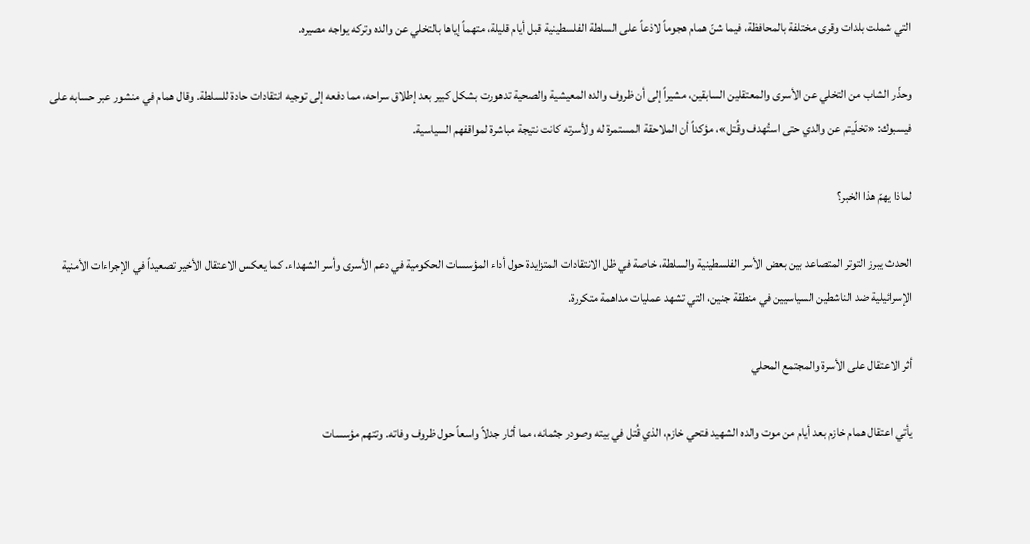التي شملت بلدات وقرى مختلفة بالمحافظة، فيما شنّ همام هجوماً لاذعاً على السلطة الفلسطينية قبل أيام قليلة، متهماً إياها بالتخلي عن والده وتركه يواجه مصيره.

وحذّر الشاب من التخلي عن الأسرى والمعتقلين السابقين، مشيراً إلى أن ظروف والده المعيشية والصحية تدهورت بشكل كبير بعد إطلاق سراحه، مما دفعه إلى توجيه انتقادات حادة للسلطة. وقال همام في منشور عبر حسابه على فيسبوك: «تخلّيتم عن والدي حتى استُهدف وقُتل»، مؤكداً أن الملاحقة المستمرة له ولأسرته كانت نتيجة مباشرة لمواقفهم السياسية.

لماذا يهمّ هذا الخبر؟

الحدث يبرز التوتر المتصاعد بين بعض الأسر الفلسطينية والسلطة، خاصة في ظل الانتقادات المتزايدة حول أداء المؤسسات الحكومية في دعم الأسرى وأسر الشهداء. كما يعكس الاعتقال الأخير تصعيداً في الإجراءات الأمنية الإسرائيلية ضد الناشطين السياسيين في منطقة جنين، التي تشهد عمليات مداهمة متكررة.

أثر الاعتقال على الأسرة والمجتمع المحلي

يأتي اعتقال همام خازم بعد أيام من موت والده الشهيد فتحي خازم، الذي قُتل في بيته وصودر جثمانه، مما أثار جدلاً واسعاً حول ظروف وفاته. وتتهم مؤسسات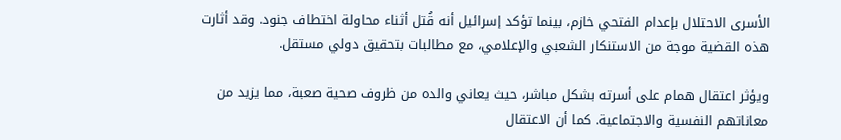الأسرى الاحتلال بإعدام الفتحي خازم، بينما تؤكد إسرائيل أنه قُتل أثناء محاولة اختطاف جنود. وقد أثارت هذه القضية موجة من الاستنكار الشعبي والإعلامي، مع مطالبات بتحقيق دولي مستقل.

ويؤثر اعتقال همام على أسرته بشكل مباشر، حيث يعاني والده من ظروف صحية صعبة، مما يزيد من معاناتهم النفسية والاجتماعية. كما أن الاعتقال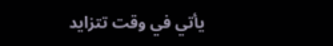يأتي في وقت تتزايد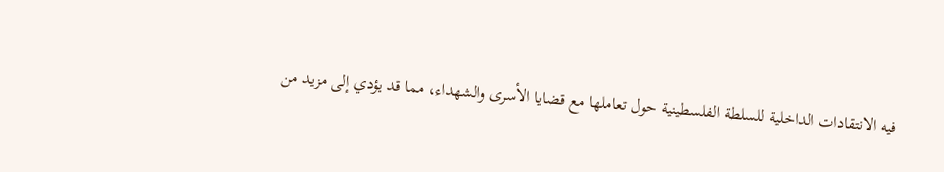فيه الانتقادات الداخلية للسلطة الفلسطينية حول تعاملها مع قضايا الأسرى والشهداء، مما قد يؤدي إلى مزيد من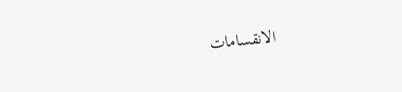الانقسامات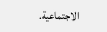الاجتماعية.